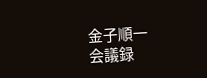金子順一
会議録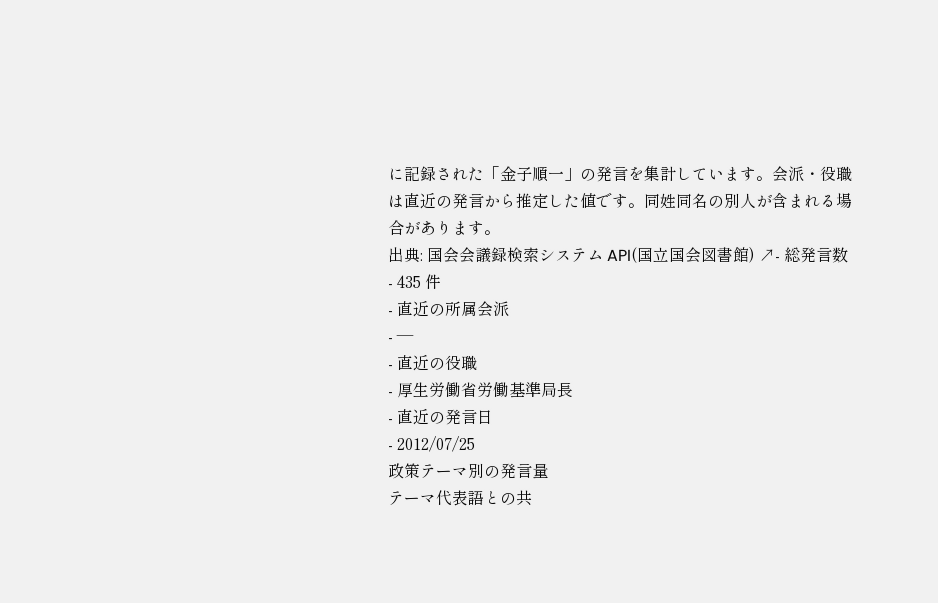に記録された「金子順一」の発言を集計しています。会派・役職は直近の発言から推定した値です。同姓同名の別人が含まれる場合があります。
出典: 国会会議録検索システム API(国立国会図書館) ↗- 総発言数
- 435 件
- 直近の所属会派
- —
- 直近の役職
- 厚生労働省労働基準局長
- 直近の発言日
- 2012/07/25
政策テーマ別の発言量
テーマ代表語との共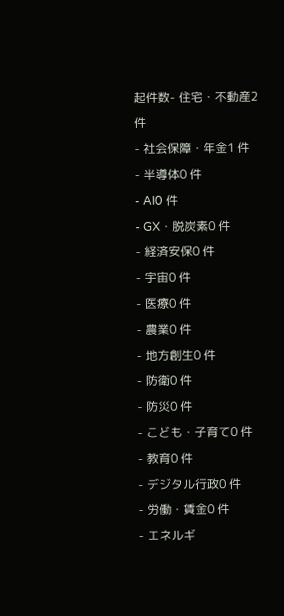起件数- 住宅・不動産2 件
- 社会保障・年金1 件
- 半導体0 件
- AI0 件
- GX・脱炭素0 件
- 経済安保0 件
- 宇宙0 件
- 医療0 件
- 農業0 件
- 地方創生0 件
- 防衛0 件
- 防災0 件
- こども・子育て0 件
- 教育0 件
- デジタル行政0 件
- 労働・賃金0 件
- エネルギ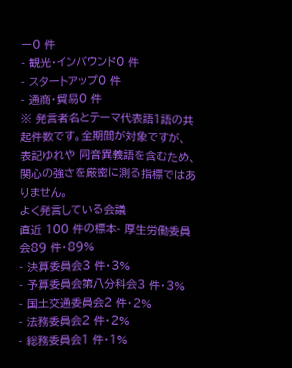ー0 件
- 観光・インバウンド0 件
- スタートアップ0 件
- 通商・貿易0 件
※ 発言者名とテーマ代表語1語の共起件数です。全期間が対象ですが、表記ゆれや 同音異義語を含むため、関心の強さを厳密に測る指標ではありません。
よく発言している会議
直近 100 件の標本- 厚生労働委員会89 件・89%
- 決算委員会3 件・3%
- 予算委員会第八分科会3 件・3%
- 国土交通委員会2 件・2%
- 法務委員会2 件・2%
- 総務委員会1 件・1%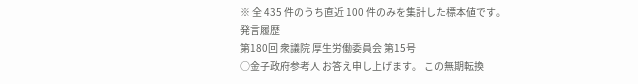※ 全 435 件のうち直近 100 件のみを集計した標本値です。
発言履歴
第180回 衆議院 厚生労働委員会 第15号
○金子政府参考人 お答え申し上げます。 この無期転換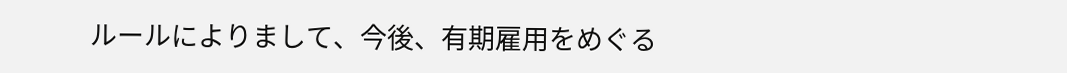ルールによりまして、今後、有期雇用をめぐる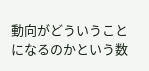動向がどういうことになるのかという数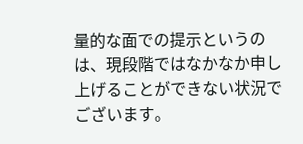量的な面での提示というのは、現段階ではなかなか申し上げることができない状況でございます。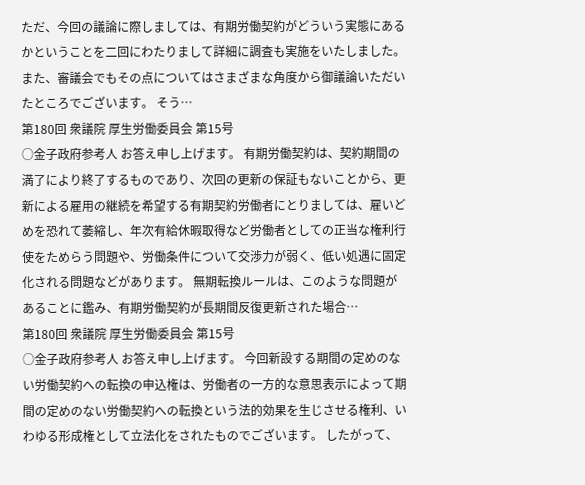ただ、今回の議論に際しましては、有期労働契約がどういう実態にあるかということを二回にわたりまして詳細に調査も実施をいたしました。また、審議会でもその点についてはさまざまな角度から御議論いただいたところでございます。 そう…
第180回 衆議院 厚生労働委員会 第15号
○金子政府参考人 お答え申し上げます。 有期労働契約は、契約期間の満了により終了するものであり、次回の更新の保証もないことから、更新による雇用の継続を希望する有期契約労働者にとりましては、雇いどめを恐れて萎縮し、年次有給休暇取得など労働者としての正当な権利行使をためらう問題や、労働条件について交渉力が弱く、低い処遇に固定化される問題などがあります。 無期転換ルールは、このような問題があることに鑑み、有期労働契約が長期間反復更新された場合…
第180回 衆議院 厚生労働委員会 第15号
○金子政府参考人 お答え申し上げます。 今回新設する期間の定めのない労働契約への転換の申込権は、労働者の一方的な意思表示によって期間の定めのない労働契約への転換という法的効果を生じさせる権利、いわゆる形成権として立法化をされたものでございます。 したがって、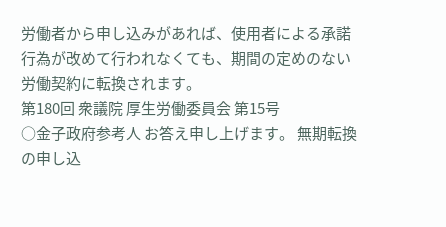労働者から申し込みがあれば、使用者による承諾行為が改めて行われなくても、期間の定めのない労働契約に転換されます。
第180回 衆議院 厚生労働委員会 第15号
○金子政府参考人 お答え申し上げます。 無期転換の申し込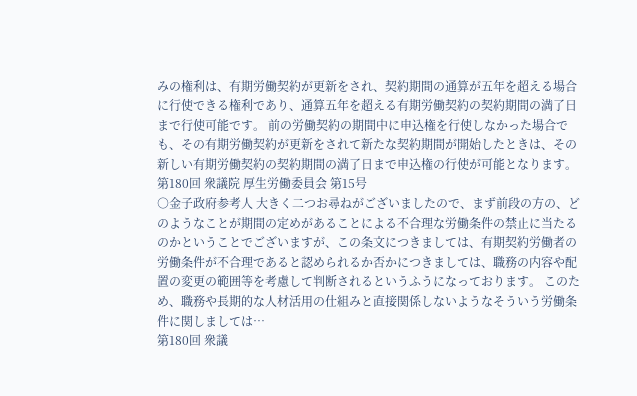みの権利は、有期労働契約が更新をされ、契約期間の通算が五年を超える場合に行使できる権利であり、通算五年を超える有期労働契約の契約期間の満了日まで行使可能です。 前の労働契約の期間中に申込権を行使しなかった場合でも、その有期労働契約が更新をされて新たな契約期間が開始したときは、その新しい有期労働契約の契約期間の満了日まで申込権の行使が可能となります。
第180回 衆議院 厚生労働委員会 第15号
○金子政府参考人 大きく二つお尋ねがございましたので、まず前段の方の、どのようなことが期間の定めがあることによる不合理な労働条件の禁止に当たるのかということでございますが、この条文につきましては、有期契約労働者の労働条件が不合理であると認められるか否かにつきましては、職務の内容や配置の変更の範囲等を考慮して判断されるというふうになっております。 このため、職務や長期的な人材活用の仕組みと直接関係しないようなそういう労働条件に関しましては…
第180回 衆議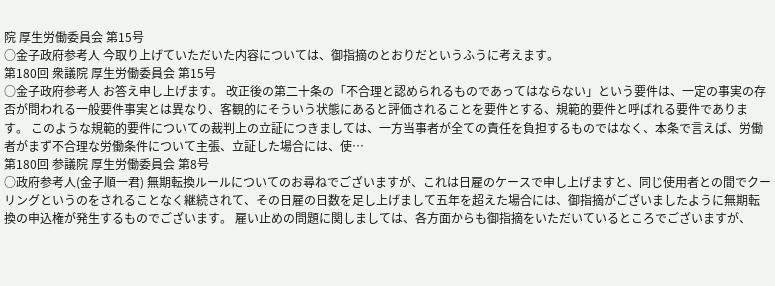院 厚生労働委員会 第15号
○金子政府参考人 今取り上げていただいた内容については、御指摘のとおりだというふうに考えます。
第180回 衆議院 厚生労働委員会 第15号
○金子政府参考人 お答え申し上げます。 改正後の第二十条の「不合理と認められるものであってはならない」という要件は、一定の事実の存否が問われる一般要件事実とは異なり、客観的にそういう状態にあると評価されることを要件とする、規範的要件と呼ばれる要件であります。 このような規範的要件についての裁判上の立証につきましては、一方当事者が全ての責任を負担するものではなく、本条で言えば、労働者がまず不合理な労働条件について主張、立証した場合には、使…
第180回 参議院 厚生労働委員会 第8号
○政府参考人(金子順一君) 無期転換ルールについてのお尋ねでございますが、これは日雇のケースで申し上げますと、同じ使用者との間でクーリングというのをされることなく継続されて、その日雇の日数を足し上げまして五年を超えた場合には、御指摘がございましたように無期転換の申込権が発生するものでございます。 雇い止めの問題に関しましては、各方面からも御指摘をいただいているところでございますが、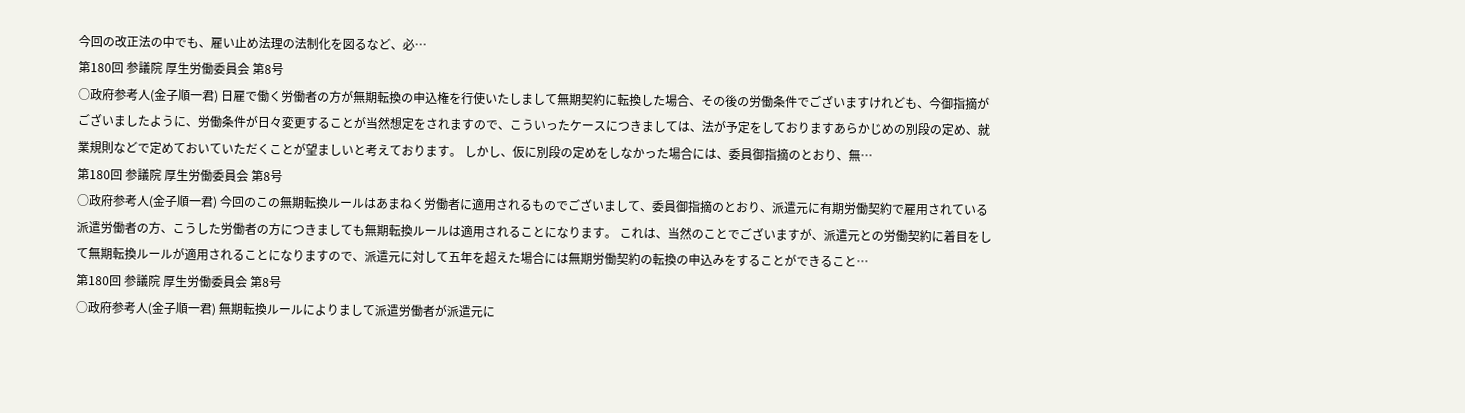今回の改正法の中でも、雇い止め法理の法制化を図るなど、必…
第180回 参議院 厚生労働委員会 第8号
○政府参考人(金子順一君) 日雇で働く労働者の方が無期転換の申込権を行使いたしまして無期契約に転換した場合、その後の労働条件でございますけれども、今御指摘がございましたように、労働条件が日々変更することが当然想定をされますので、こういったケースにつきましては、法が予定をしておりますあらかじめの別段の定め、就業規則などで定めておいていただくことが望ましいと考えております。 しかし、仮に別段の定めをしなかった場合には、委員御指摘のとおり、無…
第180回 参議院 厚生労働委員会 第8号
○政府参考人(金子順一君) 今回のこの無期転換ルールはあまねく労働者に適用されるものでございまして、委員御指摘のとおり、派遣元に有期労働契約で雇用されている派遣労働者の方、こうした労働者の方につきましても無期転換ルールは適用されることになります。 これは、当然のことでございますが、派遣元との労働契約に着目をして無期転換ルールが適用されることになりますので、派遣元に対して五年を超えた場合には無期労働契約の転換の申込みをすることができること…
第180回 参議院 厚生労働委員会 第8号
○政府参考人(金子順一君) 無期転換ルールによりまして派遣労働者が派遣元に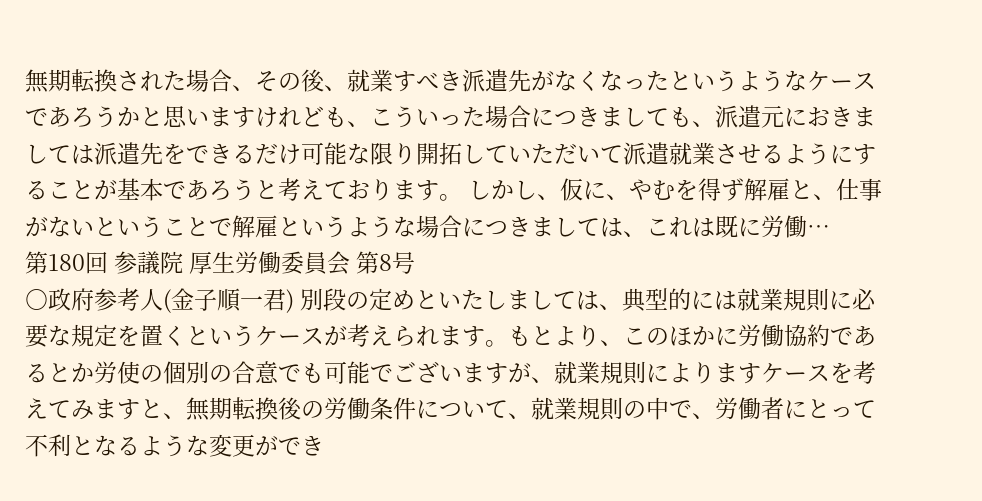無期転換された場合、その後、就業すべき派遣先がなくなったというようなケースであろうかと思いますけれども、こういった場合につきましても、派遣元におきましては派遣先をできるだけ可能な限り開拓していただいて派遣就業させるようにすることが基本であろうと考えております。 しかし、仮に、やむを得ず解雇と、仕事がないということで解雇というような場合につきましては、これは既に労働…
第180回 参議院 厚生労働委員会 第8号
○政府参考人(金子順一君) 別段の定めといたしましては、典型的には就業規則に必要な規定を置くというケースが考えられます。もとより、このほかに労働協約であるとか労使の個別の合意でも可能でございますが、就業規則によりますケースを考えてみますと、無期転換後の労働条件について、就業規則の中で、労働者にとって不利となるような変更ができ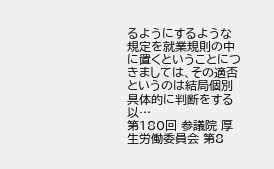るようにするような規定を就業規則の中に置くということにつきましては、その適否というのは結局個別具体的に判断をする以…
第180回 参議院 厚生労働委員会 第8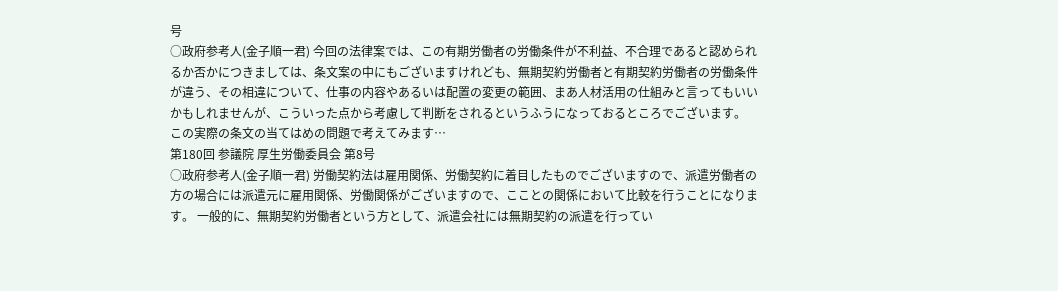号
○政府参考人(金子順一君) 今回の法律案では、この有期労働者の労働条件が不利益、不合理であると認められるか否かにつきましては、条文案の中にもございますけれども、無期契約労働者と有期契約労働者の労働条件が違う、その相違について、仕事の内容やあるいは配置の変更の範囲、まあ人材活用の仕組みと言ってもいいかもしれませんが、こういった点から考慮して判断をされるというふうになっておるところでございます。 この実際の条文の当てはめの問題で考えてみます…
第180回 参議院 厚生労働委員会 第8号
○政府参考人(金子順一君) 労働契約法は雇用関係、労働契約に着目したものでございますので、派遣労働者の方の場合には派遣元に雇用関係、労働関係がございますので、こことの関係において比較を行うことになります。 一般的に、無期契約労働者という方として、派遣会社には無期契約の派遣を行ってい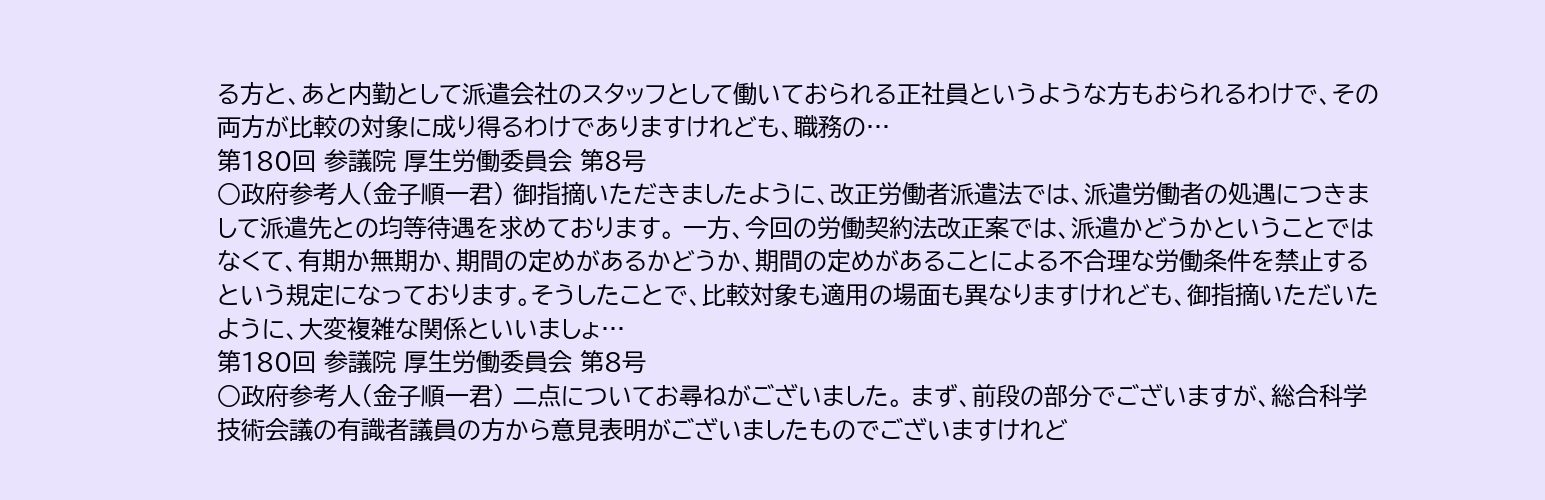る方と、あと内勤として派遣会社のスタッフとして働いておられる正社員というような方もおられるわけで、その両方が比較の対象に成り得るわけでありますけれども、職務の…
第180回 参議院 厚生労働委員会 第8号
○政府参考人(金子順一君) 御指摘いただきましたように、改正労働者派遣法では、派遣労働者の処遇につきまして派遣先との均等待遇を求めております。 一方、今回の労働契約法改正案では、派遣かどうかということではなくて、有期か無期か、期間の定めがあるかどうか、期間の定めがあることによる不合理な労働条件を禁止するという規定になっております。そうしたことで、比較対象も適用の場面も異なりますけれども、御指摘いただいたように、大変複雑な関係といいましょ…
第180回 参議院 厚生労働委員会 第8号
○政府参考人(金子順一君) 二点についてお尋ねがございました。 まず、前段の部分でございますが、総合科学技術会議の有識者議員の方から意見表明がございましたものでございますけれど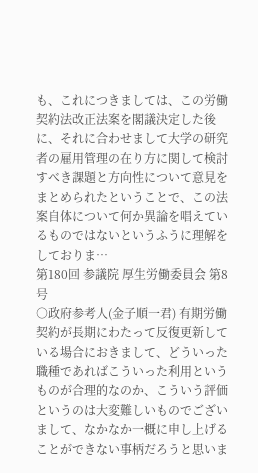も、これにつきましては、この労働契約法改正法案を閣議決定した後に、それに合わせまして大学の研究者の雇用管理の在り方に関して検討すべき課題と方向性について意見をまとめられたということで、この法案自体について何か異論を唱えているものではないというふうに理解をしておりま…
第180回 参議院 厚生労働委員会 第8号
○政府参考人(金子順一君) 有期労働契約が長期にわたって反復更新している場合におきまして、どういった職種であればこういった利用というものが合理的なのか、こういう評価というのは大変難しいものでございまして、なかなか一概に申し上げることができない事柄だろうと思いま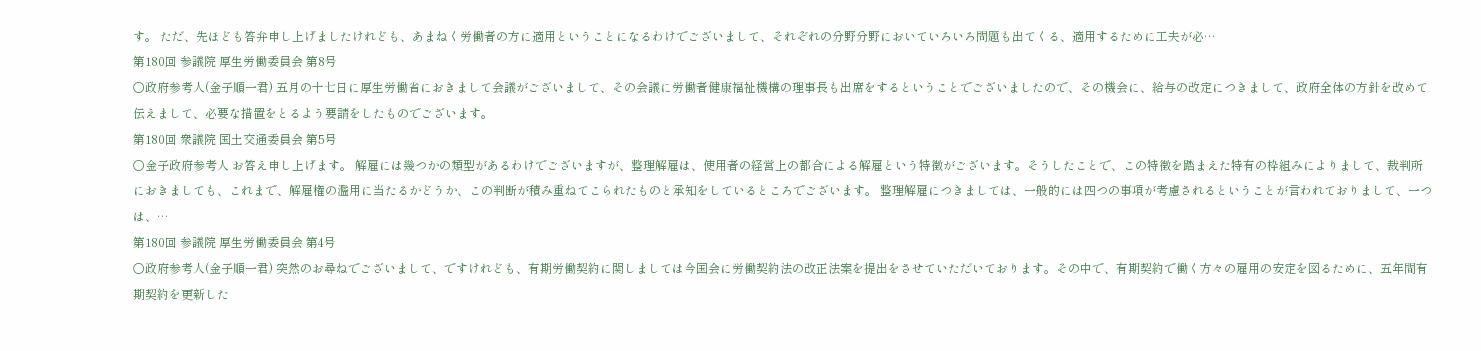す。 ただ、先ほども答弁申し上げましたけれども、あまねく労働者の方に適用ということになるわけでございまして、それぞれの分野分野においていろいろ問題も出てくる、適用するために工夫が必…
第180回 参議院 厚生労働委員会 第8号
○政府参考人(金子順一君) 五月の十七日に厚生労働省におきまして会議がございまして、その会議に労働者健康福祉機構の理事長も出席をするということでございましたので、その機会に、給与の改定につきまして、政府全体の方針を改めて伝えまして、必要な措置をとるよう要請をしたものでございます。
第180回 衆議院 国土交通委員会 第5号
○金子政府参考人 お答え申し上げます。 解雇には幾つかの類型があるわけでございますが、整理解雇は、使用者の経営上の都合による解雇という特徴がございます。そうしたことで、この特徴を踏まえた特有の枠組みによりまして、裁判所におきましても、これまで、解雇権の濫用に当たるかどうか、この判断が積み重ねてこられたものと承知をしているところでございます。 整理解雇につきましては、一般的には四つの事項が考慮されるということが言われておりまして、一つは、…
第180回 参議院 厚生労働委員会 第4号
○政府参考人(金子順一君) 突然のお尋ねでございまして、ですけれども、有期労働契約に関しましては今国会に労働契約法の改正法案を提出をさせていただいております。その中で、有期契約で働く方々の雇用の安定を図るために、五年間有期契約を更新した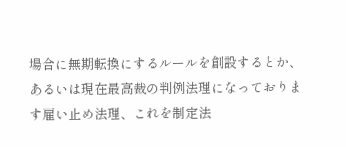場合に無期転換にするルールを創設するとか、あるいは現在最高裁の判例法理になっております雇い止め法理、これを制定法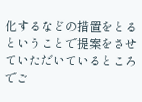化するなどの措置をとるということで提案をさせていただいているところでご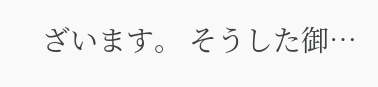ざいます。 そうした御…